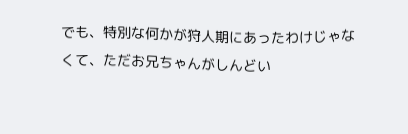でも、特別な何かが狩人期にあったわけじゃなくて、ただお兄ちゃんがしんどい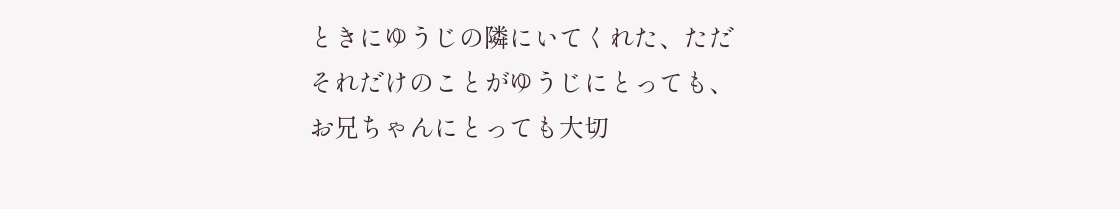ときにゆうじの隣にいてくれた、ただそれだけのことがゆうじにとっても、お兄ちゃんにとっても大切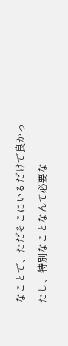なことで、ただそこにいるだけで良かったし、特別なことなんて必要な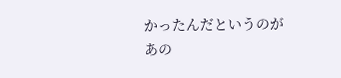かったんだというのがあの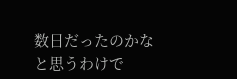数日だったのかなと思うわけで